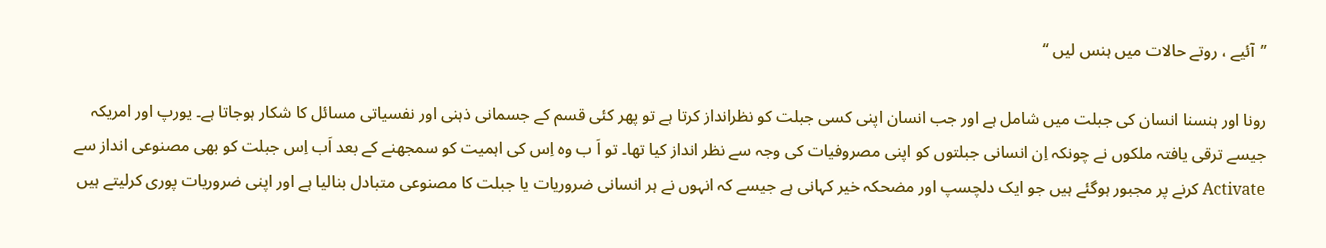’’آئیے ، روتے حالات میں ہنس لیں ‘‘

رونا اور ہنسنا انسان کی جبلت میں شامل ہے اور جب انسان اپنی کسی جبلت کو نظرانداز کرتا ہے تو پھر کئی قسم کے جسمانی ذہنی اور نفسیاتی مسائل کا شکار ہوجاتا ہے۔ یورپ اور امریکہ جیسے ترقی یافتہ ملکوں نے چونکہ اِن انسانی جبلتوں کو اپنی مصروفیات کی وجہ سے نظر انداز کیا تھا۔ تو اَ ب وہ اِس کی اہمیت کو سمجھنے کے بعد اَب اِس جبلت کو بھی مصنوعی انداز سے Activate کرنے پر مجبور ہوگئے ہیں جو ایک دلچسپ اور مضحکہ خیر کہانی ہے جیسے کہ انہوں نے ہر انسانی ضروریات یا جبلت کا مصنوعی متبادل بنالیا ہے اور اپنی ضروریات پوری کرلیتے ہیں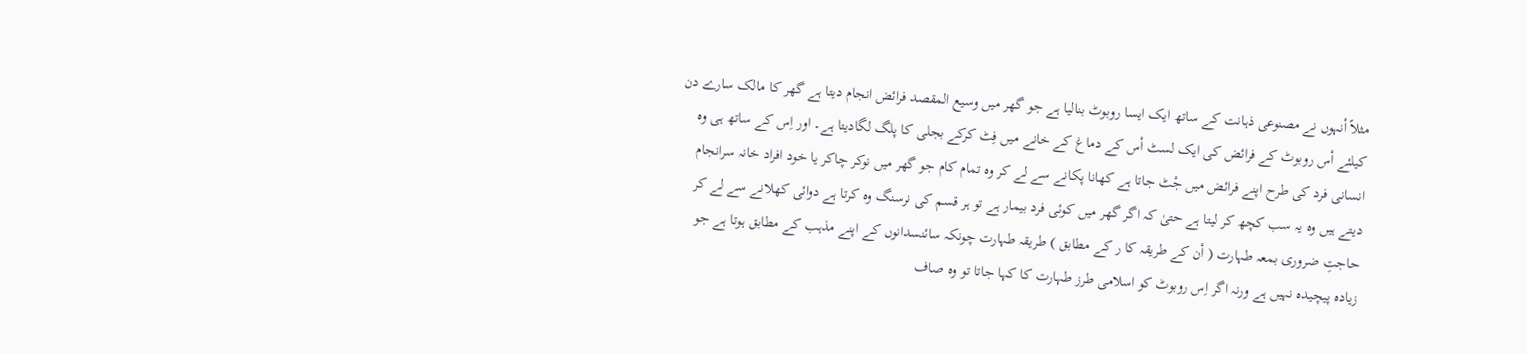مثلاً اْنہوں نے مصنوعی ذہانت کے ساتھ ایک ایسا روبوٹ بنالیا ہے جو گھر میں وسیع المقصد فرائض انجام دیتا ہے گھر کا مالک سارے دن کیلئے اْس روبوٹ کے فرائض کی ایک لسٹ اْس کے دماغ کے خانے میں فِٹ کرکے بجلی کا پلگ لگادیتا ہے۔ اور اِس کے ساتھ ہی وہ انسانی فرد کی طرح اپنے فرائض میں جْٹ جاتا ہے کھانا پکانے سے لے کر وہ تمام کام جو گھر میں نوکر چاکر یا خود افراد خانہ سرانجام دیتے ہیں وہ یہ سب کچھ کر لیتا ہے حتیٰ کہ اگر گھر میں کوئی فرد بیمار ہے تو ہر قسم کی نرسنگ وہ کرتا ہے دوائی کھلانے سے لے کر حاجتِ ضروری بمعہ طہارت ( اْن کے طریقہ کا ر کے مطابق ) طریقہ طہارت چونکہ سائنسدانوں کے اپنے مذہب کے مطابق ہوتا ہے جو زیادہ پیچیدہ نہیں ہے ورنہ اگر اِس روبوٹ کو اسلامی طرز طہارت کا کہا جاتا تو وہ صاف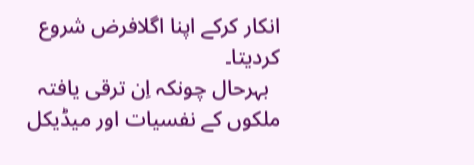انکار کرکے اپنا اگلافرض شروع کردیتا۔
  بہرحال چونکہ اِن ترقی یافتہ ملکوں کے نفسیات اور میڈیکل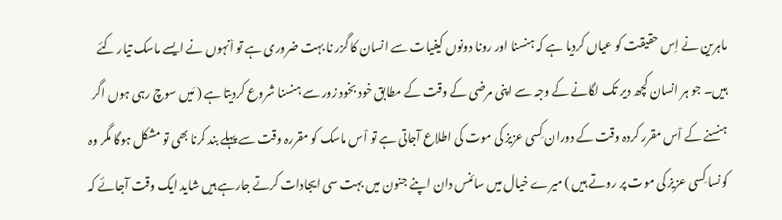ماہرین نے اِس حقیقت کو عیاں کردیا ہے کہ ہنسنا اور رونا دونوں کیفیات سے انسان کا گزر نا بہت ضروری ہے تو اْنہوں نے ایسے ماسک تیار کئے ہیں۔ جو ہر انسان کچھ دیر تک لگانے کے وجہ سے اپنی مرضی کے وقت کے مطابق خود بخود زور سے ہنسنا شروع کردیتا ہے ( مَیں سوچ رہی ہوں اگر ہنسنے کے اْس مقرر کردہ وقت کے دوران کِسی عزیز کی موت کی اطلاع آجاتی ہے تو اْس ماسک کو مقررہ وقت سے پہلے بند کرنا بھی تو مشکل ہوگا مگر وہ کونسا کِسی عزیز کی موت پر روتے ہیں ) میرے خیال میں سائنس دان اپنے جنون میں بہت سی ایجادات کرتے جارہے ہیں شاید ایک وقت آجائے کہ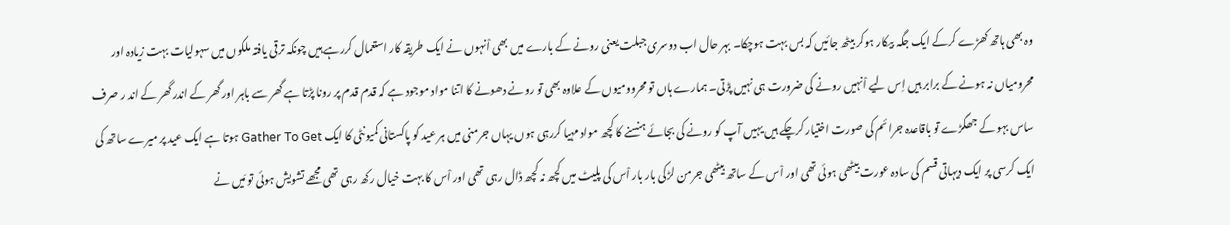وہ بھی ہاتھ کھڑے کرکے ایک جگہ بیکار ہوکر بیٹھ جائیں کہ بس بہت ہوچکا۔ بہر حال اب دوسری جبلت یعنی رونے کے بارے میں بھی اْنہوں نے ایک طریقہ کار استعمال کررہے ہیں چونکہ ترقی یافتہ ملکوں میں سہولیات بہت زیادہ اور محرومیاں نہ ہونے کے برابر ہیں اِس لیے اْنہیں رونے کی ضرورت ہی نہیں پڑتی۔ ہمارے ہاں تو محروومیوں کے علاوہ بھی تو رونے دھونے کا اتنا مواد موجود ہے کہ قدم قدم پر رونا پڑتا ہے گھر سے باہر اور گھر کے اندر گھر کے اند ر صرف ساس بہو کے جھگڑے تو باقاعدہ جرائم کی صورت اختیار کرچکے ہیں یہیں آپ کو رونے کی بجائے ہنسنے کا کچھ مواد مہیا کررہی ہوں یہاں جرمنی میں ہر عید کو پاکستانی کمیونٹی کا ایک Gather To Get ہوتا ہے ایک عید پر میرے ساتھ کی ایک کرسی پر ایک دیہاتی قسم کی سادہ عورت بیٹھی ہوئی تھی اور اْس کے ساتھ بیٹھی جرمن لڑکی بار بار اْس کی پلیٹ میں کچھ نہ کچھ ڈال رہی تھی اور اْس کا بہت خیال رکھ رہی تھی مجھے تشویش ہوئی تو مَیں نے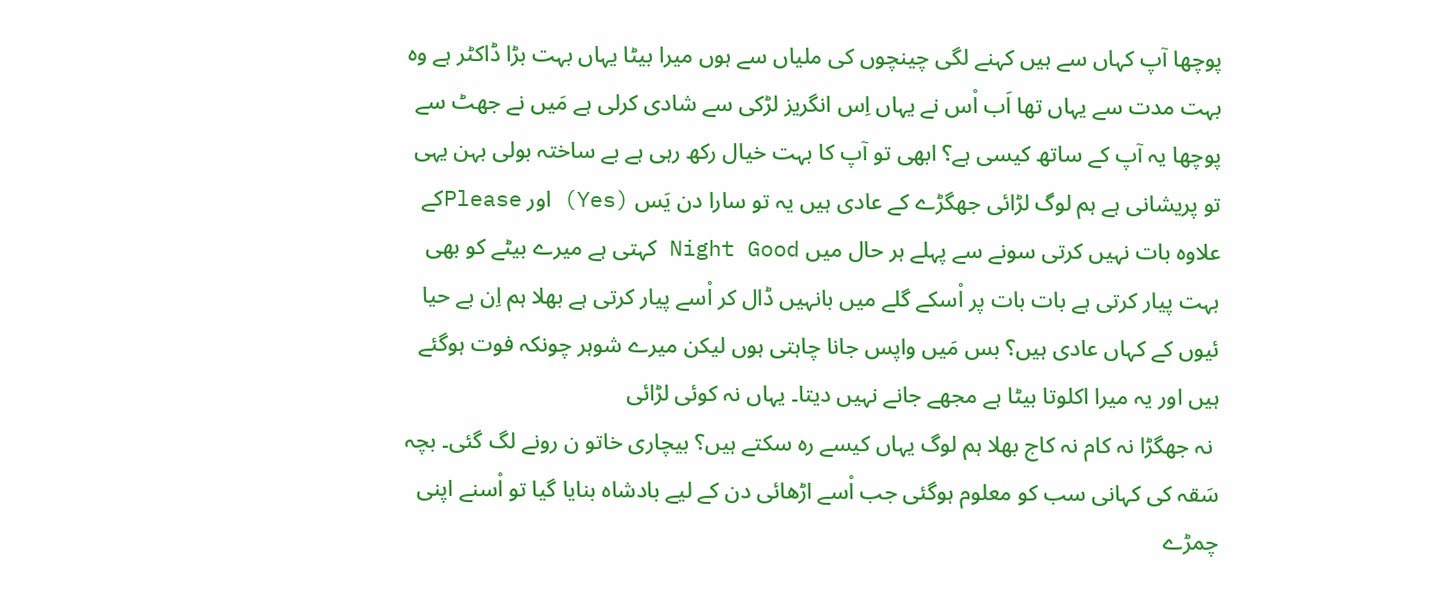پوچھا آپ کہاں سے ہیں کہنے لگی چینچوں کی ملیاں سے ہوں میرا بیٹا یہاں بہت بڑا ڈاکٹر ہے وہ بہت مدت سے یہاں تھا اَب اْس نے یہاں اِس انگریز لڑکی سے شادی کرلی ہے مَیں نے جھٹ سے پوچھا یہ آپ کے ساتھ کیسی ہے؟ ابھی تو آپ کا بہت خیال رکھ رہی ہے بے ساختہ بولی بہن یہی تو پریشانی ہے ہم لوگ لڑائی جھگڑے کے عادی ہیں یہ تو سارا دن یَس (Yes) اور Pleaseکے علاوہ بات نہیں کرتی سونے سے پہلے ہر حال میں Night Good کہتی ہے میرے بیٹے کو بھی بہت پیار کرتی ہے بات بات پر اْسکے گلے میں بانہیں ڈال کر اْسے پیار کرتی ہے بھلا ہم اِن بے حیا ئیوں کے کہاں عادی ہیں؟ بس مَیں واپس جانا چاہتی ہوں لیکن میرے شوہر چونکہ فوت ہوگئے ہیں اور یہ میرا اکلوتا بیٹا ہے مجھے جانے نہیں دیتا۔ یہاں نہ کوئی لڑائی
 نہ جھگڑا نہ کام نہ کاج بھلا ہم لوگ یہاں کیسے رہ سکتے ہیں؟ بیچاری خاتو ن رونے لگ گئی۔ بچہ سَقہ کی کہانی سب کو معلوم ہوگئی جب اْسے اڑھائی دن کے لیے بادشاہ بنایا گیا تو اْسنے اپنی چمڑے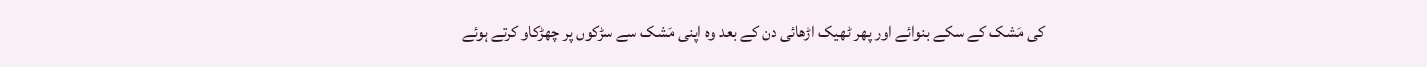کی مَشک کے سکے بنوائے اور پھر ٹھیک اڑھائی دن کے بعد وہ اپنی مَشک سے سڑکوں پر چھڑکاو کرتے ہوئے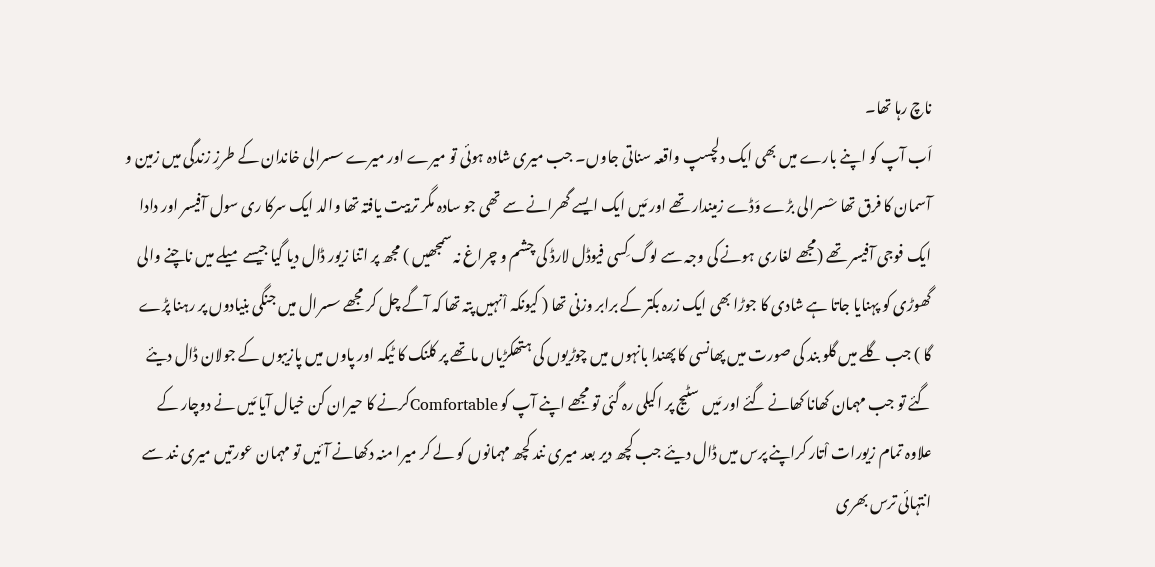ناچ رہا تھا۔
اَب آپ کو اپنے بارے میں بھی ایک دلچسپ واقعہ سناتی جاوں۔ جب میری شادہ ہوئی تو میرے اور میرے سسرالی خاندان کے طرزِ زندگی میں زمین و آسمان کا فرق تھا سْسرالی بڑے وَڈے زمیندار تھے اور مَیں ایک ایسے گھرانے سے تھی جو سادہ مگر تربیت یافتہ تھا والد ایک سرکا ری سول آفیسر اور دادا ایک فوجی آفیسر تھے (مجھے لغاری ہونے کی وجہ سے لوگ کِسی فیوڈل لارڈ کی چشم و چراغ نہ سمجھیں ) مجھ پر اتنا زیور ڈال دیا گیا جیسے میلے میں ناچنے والی گھوڑی کو پہنایا جاتا ہے شادی کا جوڑا بھی ایک زرہ بکتر کے برابر وزنی تھا ( کیونکہ اْنہیں پتہ تھا کہ آگے چل کر مجھے سسرال میں جنگی بنیادوں پر رہنا پڑے گا ) جب گلے میں گلو بند کی صورت میں پھانسی کا پھندا بانہوں میں چوڑیوں کی ہتھکڑیاں ماتھے پر کلنک کا ٹیکہ اور پاوں میں پازیبوں کے جولان ڈال دیئے گئے تو جب مہمان کھانا کھانے گئے اور مَیں سٹیج پر اکیلی رہ گئی تو مجھے اپنے آپ کو Comfortableکرنے کا حیران کن خیال آیا مَیں نے دوچار کے علاوہ تمام زیورات اْتار کراپنے پرس میں ڈال دیئے جب کچھ دیر بعد میری نند کچھ مہمانوں کو لے کر میرا منہ دکھانے آئیں تو مہمان عورتیں میری نند سے انتہائی ترس بھری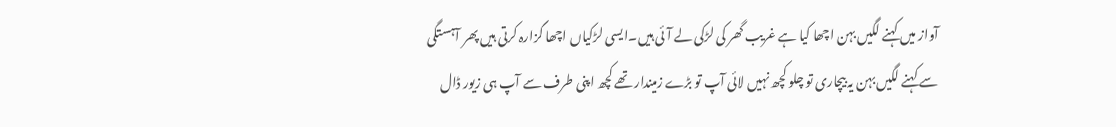آواز میں کہنے لگیں بہن اچھا کیا ہے غریب گھر کی لڑکی لے آئی ہیں۔ایسی لڑکیاں اچھا گزارہ کرتی ہیں پھر آہستگی سے کہنے لگیں بہن یہ بیچاری تو چلو کچھ نہیں لائی آپ تو بڑے زمیندار تھے کچھ اپنی طرف سے آپ ہی زیور ڈال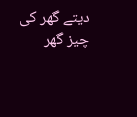دیتے گھر کی چیز گھر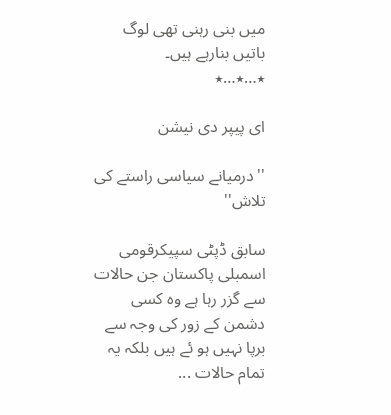میں بنی رہنی تھی لوگ باتیں بنارہے ہیں۔
٭…٭…٭

ای پیپر دی نیشن

''درمیانے سیاسی راستے کی تلاش''

سابق ڈپٹی سپیکرقومی اسمبلی پاکستان جن حالات سے گزر رہا ہے وہ کسی دشمن کے زور کی وجہ سے برپا نہیں ہو ئے ہیں بلکہ یہ تمام حالات ...